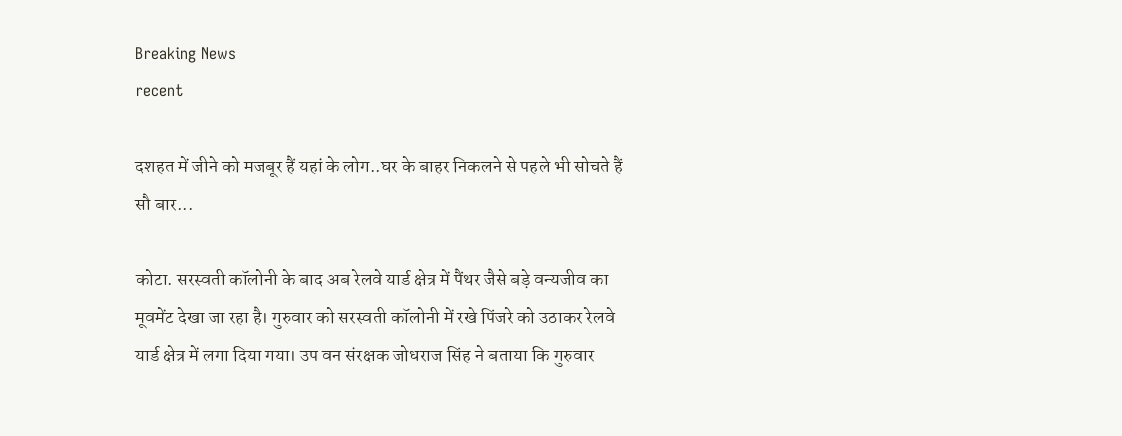Breaking News
recent

दशहत में जीने को मजबूर हैं यहां के लोग..घर के बाहर निकलने से पहले भी सोचते हैं सौ बार...

कोटा. सरस्वती कॉलोनी के बाद अब रेलवे यार्ड क्षेत्र में पैंथर जैसे बड़े वन्यजीव का मूवमेंट देखा जा रहा है। गुरुवार को सरस्वती कॉलोनी में रखे पिंजरे को उठाकर रेलवे यार्ड क्षेत्र में लगा दिया गया। उप वन संरक्षक जोधराज सिंह ने बताया कि गुरुवार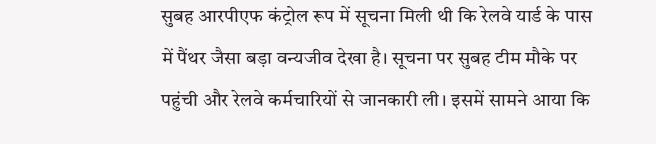सुबह आरपीएफ कंट्रोल रूप में सूचना मिली थी कि रेलवे यार्ड के पास में पैंथर जैसा बड़ा वन्यजीव देखा है। सूचना पर सुबह टीम मौके पर पहुंची और रेलवे कर्मचारियों से जानकारी ली। इसमें सामने आया कि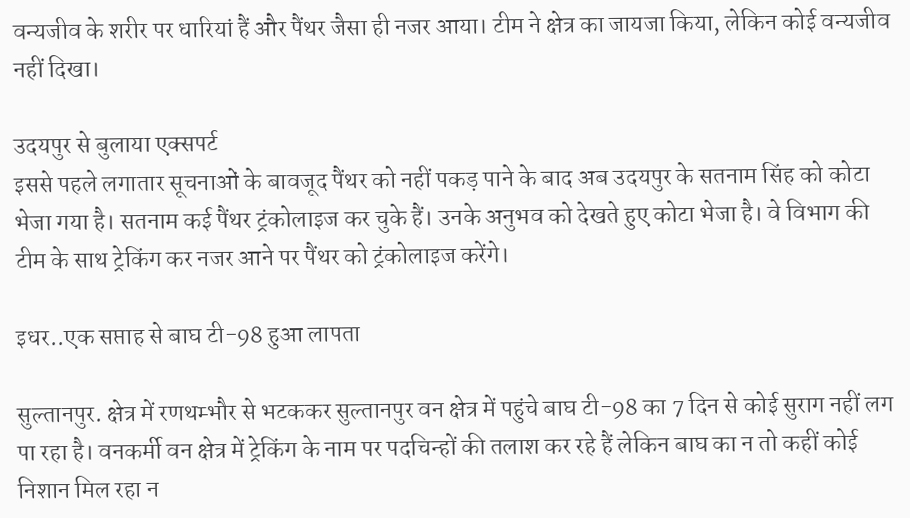वन्यजीव के शरीर पर धारियां हैं और पैंथर जैसा ही नजर आया। टीम ने क्षेत्र का जायजा किया, लेकिन कोई वन्यजीव नहीं दिखा।

उदयपुर से बुलाया एक्सपर्ट
इससे पहले लगातार सूचनाओं के बावजूद पैंथर को नहीं पकड़ पाने के बाद अब उदयपुर के सतनाम सिंह को कोटा भेजा गया है। सतनाम कई पैंथर ट्रंकोलाइज कर चुके हैं। उनके अनुभव को देखते हुए कोटा भेजा है। वे विभाग की टीम के साथ ट्रेकिंग कर नजर आने पर पैंथर को ट्रंकोलाइज करेंगे।

इधर..एक सप्ताह से बाघ टी-98 हुआ लापता

सुल्तानपुर. क्षेत्र में रणथम्भौर से भटककर सुल्तानपुर वन क्षेत्र में पहुंचे बाघ टी-98 का 7 दिन से कोई सुराग नहीं लग पा रहा है। वनकर्मी वन क्षेत्र में ट्रेकिंग के नाम पर पदचिन्हों की तलाश कर रहे हैं लेकिन बाघ का न तो कहीं कोई निशान मिल रहा न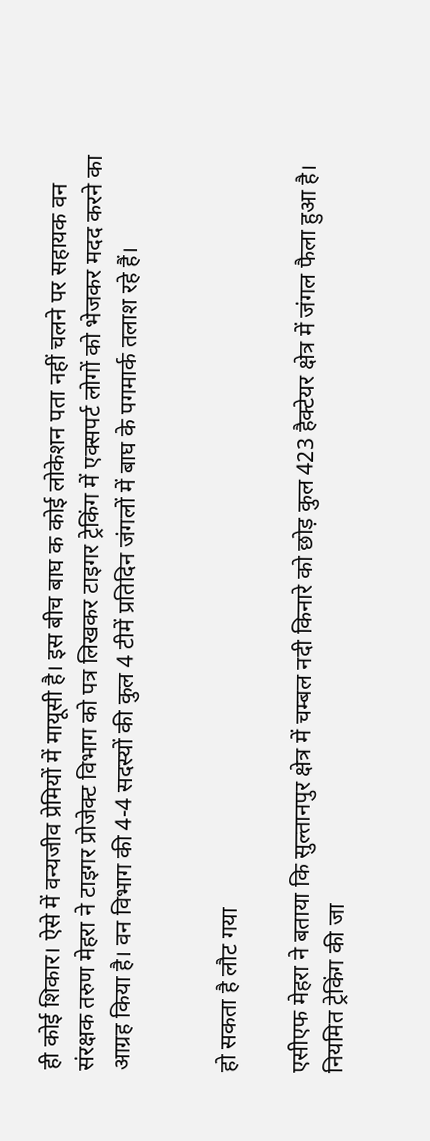ही कोई शिकार। ऐसे में वन्यजीव प्रेमियों में मायूसी है। इस बीच बाघ क कोई लोकेशन पता नहीं चलने पर सहायक वन संरक्षक तरुण मेहरा ने टाइगर प्रोजेक्ट विभाग को पत्र लिखकर टाइगर ट्रेकिंग में एक्सपर्ट लोगों को भेजकर मदद करने का आग्रह किया है। वन विभाग की 4-4 सदस्यों की कुल 4 टीमें प्रतिदिन जंगलों में बाघ के पगमार्क तलाश रहे हैं।


हो सकता है लौट गया

एसीएफ मेहरा ने बताया कि सुल्तानपुर क्षेत्र में चम्बल नदी किनारे को छोड़ कुल 423 हैक्टेयर क्षेत्र में जंगल फैला हुआ है। नियमित ट्रेकिंग की जा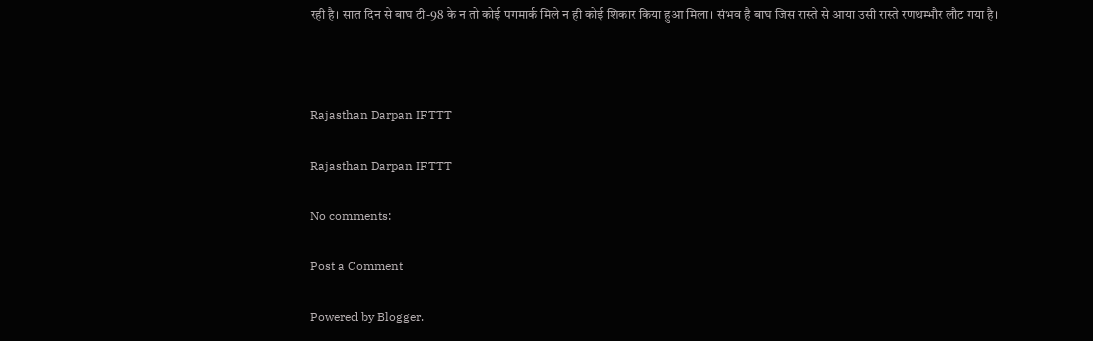रही है। सात दिन से बाघ टी-98 के न तो कोई पगमार्क मिले न ही कोई शिकार किया हुआ मिला। संभव है बाघ जिस रास्ते से आया उसी रास्ते रणथम्भौर लौट गया है।



Rajasthan Darpan IFTTT

Rajasthan Darpan IFTTT

No comments:

Post a Comment

Powered by Blogger.